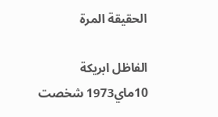الحقيقة المرة

الفاظل ابريكة
10ماي1973 شخصت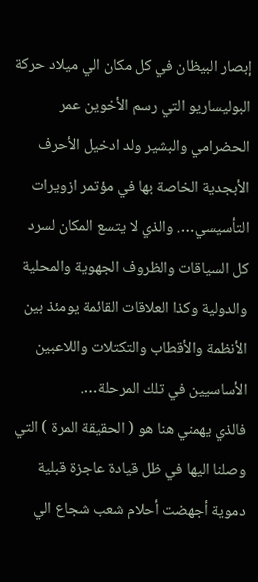إبصار البيظان في كل مكان الي ميلاد حركة البوليساريو التي رسم الأخوين عمر الحضرامي والبشير ولد ادخيل الأحرف الأبجدية الخاصة بها في مؤتمر ازويرات التأسيسي…. والذي لا يتسع المكان لسرد كل السياقات والظروف الجهوية والمحلية والدولية وكذا العلاقات القائمة يومئذ بين الأنظمة والأقطاب والتكتلات واللاعبين الأساسيين في تلك المرحلة….
فالذي يهمني هنا هو ( الحقيقة المرة ) التي وصلنا اليها في ظل قيادة عاجزة قبلية دموية أجهضت أحلام شعب شجاع الي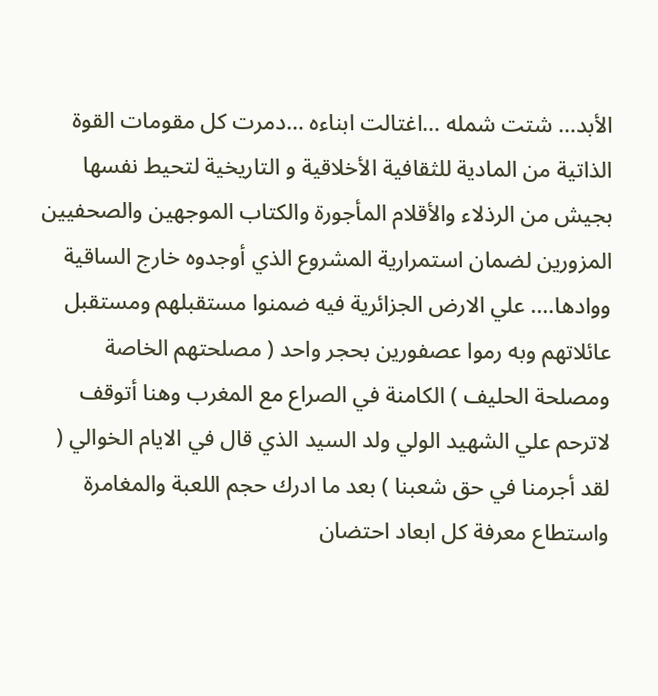الأبد… شتت شمله …اغتالت ابناءه …دمرت كل مقومات القوة الذاتية من المادية للثقافية الأخلاقية و التاريخية لتحيط نفسها بجيش من الرذلاء والأقلام المأجورة والكتاب الموجهين والصحفيين المزورين لضمان استمرارية المشروع الذي أوجدوه خارج الساقية ووادها…. علي الارض الجزائرية فيه ضمنوا مستقبلهم ومستقبل عائلاتهم وبه رموا عصفورين بحجر واحد ( مصلحتهم الخاصة ومصلحة الحليف ) الكامنة في الصراع مع المغرب وهنا أتوقف لاترحم علي الشهيد الولي ولد السيد الذي قال في الايام الخوالي ( لقد أجرمنا في حق شعبنا ) بعد ما ادرك حجم اللعبة والمغامرة واستطاع معرفة كل ابعاد احتضان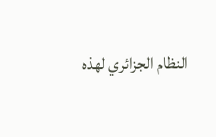النظام الجزائري لهذه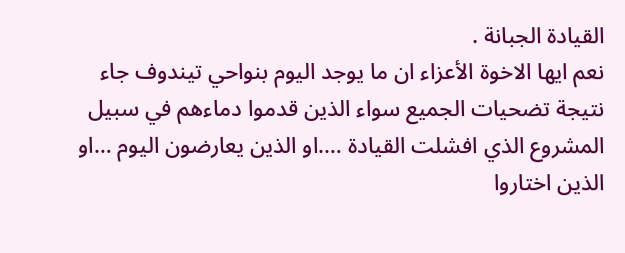القيادة الجبانة .
نعم ايها الاخوة الأعزاء ان ما يوجد اليوم بنواحي تيندوف جاء نتيجة تضحيات الجميع سواء الذين قدموا دماءهم في سبيل المشروع الذي افشلت القيادة ….او الذين يعارضون اليوم …او الذين اختاروا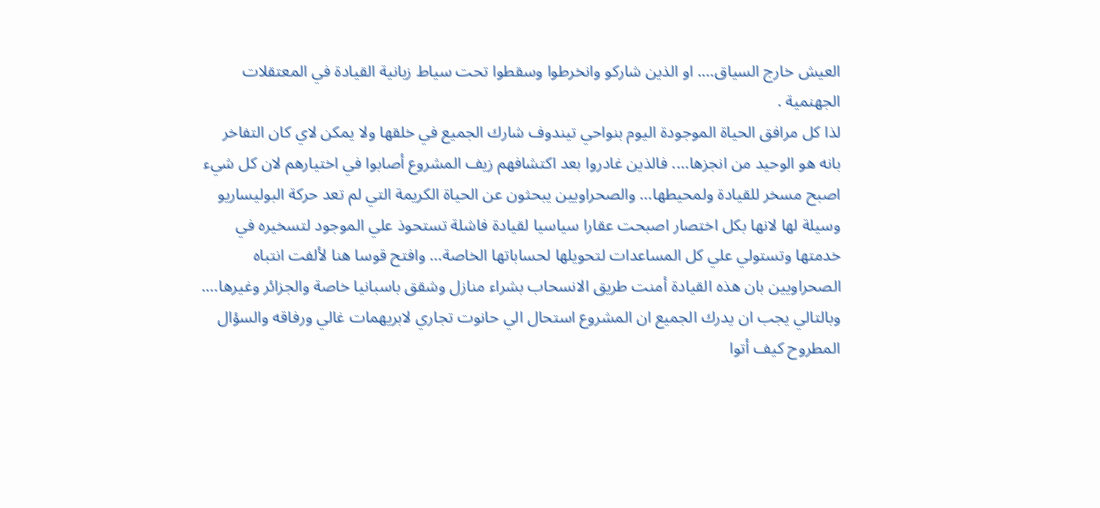العيش خارج السياق…. او الذين شاركو وانخرطوا وسقطوا تحت سياط زبانية القيادة في المعتقلات الجهنمية .
لذا كل مرافق الحياة الموجودة اليوم بنواحي تيندوف شارك الجميع في خلقها ولا يمكن لاي كان التفاخر بانه هو الوحيد من انجزها…. فالذين غادروا بعد اكتشافهم زيف المشروع أصابوا في اختيارهم لان كل شيء اصبح مسخر للقيادة ولمحيطها… والصحراويين يبحثون عن الحياة الكريمة التي لم تعد حركة البوليساريو وسيلة لها لانها بكل اختصار اصبحت عقارا سياسيا لقيادة فاشلة تستحوذ علي الموجود لتسخيره في خدمتها وتستولي علي كل المساعدات لتحويلها لحساباتها الخاصة… وافتح قوسا هنا لألفت انتباه الصحراويين بان هذه القيادة أمنت طريق الانسحاب بشراء منازل وشقق باسبانيا خاصة والجزائر وغيرها…. وبالتالي يجب ان يدرك الجميع ان المشروع استحال الي حانوت تجاري لابريهمات غالي ورفاقه والسؤال المطروح كيف أتوا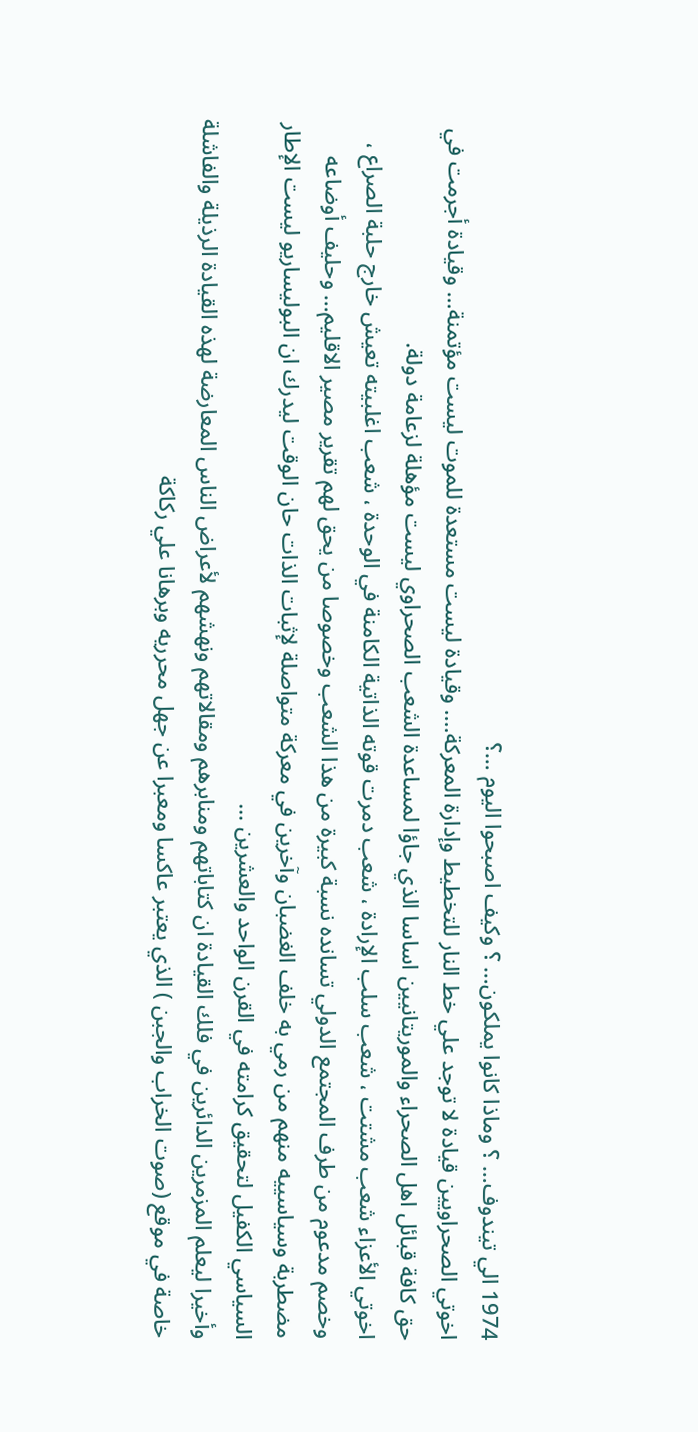1974 الي تيندوف… ؟ وماذا كانوا يملكون… ؟ وكيف اصبحوا اليوم …؟
اخوتي الصحراويين قيادة لا توجد علي خط النار للتخطيط وإدارة المعركة…. وقيادة ليست مستعدة للموت ليست مؤتمنة… وقيادة أجرمت في حق كافة قبائل اهل الصحراء والموريتانيين اساسا الذي جاؤا لمساعدة الشعب الصحراوي ليست مؤهلة لزعامة دولة.
اخوتي الأعزاء شعب مشتت ، شعب سلب الإرادة ، شعب دمرت قوته الذاتية الكامنة في الوحدة ، شعب اغلبيته تعيش خارج حلبة الصراع ،
وخصم مدعوم من طرف المجتمع الدولي تسانده نسبة كبيرة من هذا الشعب وخصوصا من يحق لهم تقرير مصير الاقليم… وحليف أوضاعه مضطربة وسياسييه منهم من رمي به خلف الغضبان وآخرين في معركة متواصلة لإثبات الذات حان الوقت ليدرك ان البوليساريو ليست الإطار السياسي الكفيل لتحقيق كرامته في القرن الواحد والعشرين …
وأخيرا ليعلم المزمرين الدائرين في فلك القيادة ان كتاباتهم ومنابرهم ومقالاتهم ونهشهم لأعراض الناس المعارضة لهذه القيادة الرذيلة والفاشلة خاصة في موقع (صوت الخراب والجبن ) الذي يعتبر عاكسا ومعبرا عن جهل محرريه وبرهانا علي ركاكة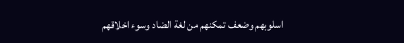اسلوبهم وضعف تمكنهم من لغة الضاد وسوء اخلاقهم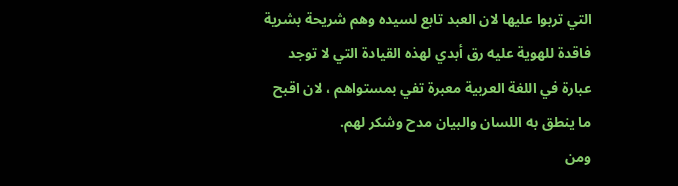التي تربوا عليها لان العبد تابع لسيده وهم شريحة بشرية فاقدة للهوية عليه رق أبدي لهذه القيادة التي لا توجد عبارة في اللغة العربية معبرة تفي بمستواهم ، لان اقبح ما ينطق به اللسان والبيان مدح وشكر لهم.
ومن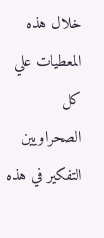خلال هذه المعطيات علي كل الصحراويين التفكير في هذه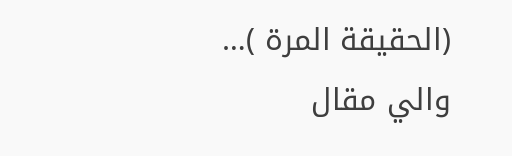(الحقيقة المرة )…
والي مقال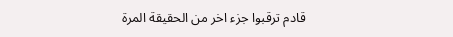قادم ترقبوا جزء اخر من الحقيقة المرة